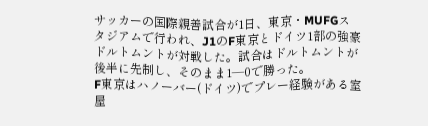サッカーの国際親善試合が1日、東京・MUFGスタジアムで行われ、J1のF東京とドイツ1部の強豪ドルトムントが対戦した。試合はドルトムントが後半に先制し、そのまま1―0で勝った。
F東京はハノーバー(ドイツ)でプレー経験がある室屋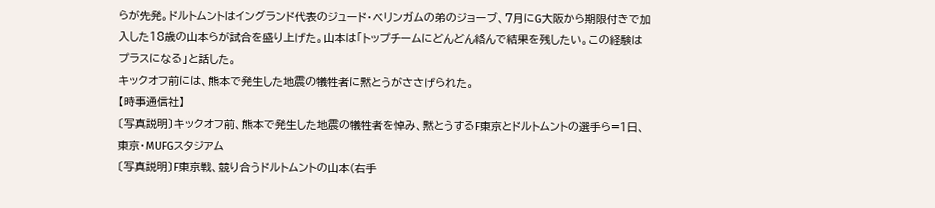らが先発。ドルトムントはイングランド代表のジュード・ベリンガムの弟のジョーブ、7月にG大阪から期限付きで加入した18歳の山本らが試合を盛り上げた。山本は「トップチームにどんどん絡んで結果を残したい。この経験はプラスになる」と話した。
キックオフ前には、熊本で発生した地震の犠牲者に黙とうがささげられた。
【時事通信社】
〔写真説明〕キックオフ前、熊本で発生した地震の犠牲者を悼み、黙とうするF東京とドルトムントの選手ら=1日、東京・MUFGスタジアム
〔写真説明〕F東京戦、競り合うドルトムントの山本(右手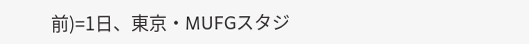前)=1日、東京・MUFGスタジ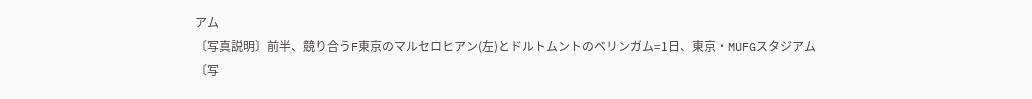アム
〔写真説明〕前半、競り合うF東京のマルセロヒアン(左)とドルトムントのベリンガム=1日、東京・MUFGスタジアム
〔写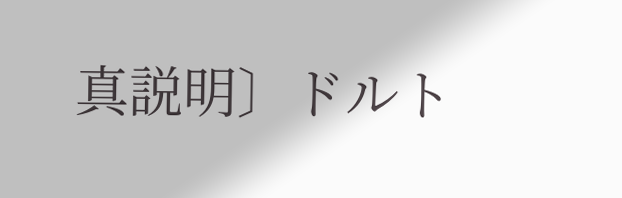真説明〕ドルト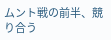ムント戦の前半、競り合う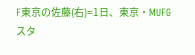F東京の佐藤(右)=1日、東京・MUFGスタ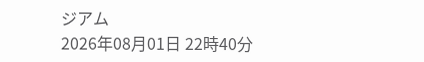ジアム
2026年08月01日 22時40分